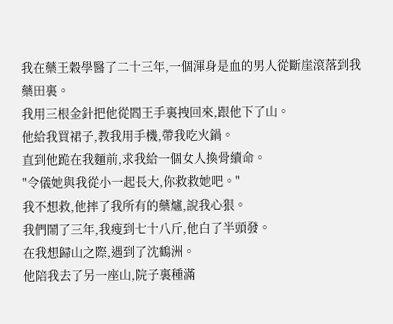我在藥王穀學醫了二十三年,一個渾身是血的男人從斷崖滾落到我藥田裏。
我用三根金針把他從閻王手裏拽回來,跟他下了山。
他給我買裙子,教我用手機,帶我吃火鍋。
直到他跪在我麵前,求我給一個女人換骨續命。
"令儀她與我從小一起長大,你救救她吧。"
我不想救,他摔了我所有的藥爐,說我心狠。
我們鬧了三年,我瘦到七十八斤,他白了半頭發。
在我想歸山之際,遇到了沈鶴洲。
他陪我去了另一座山,院子裏種滿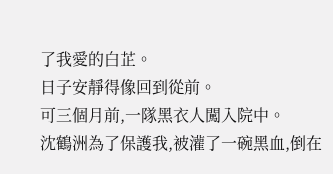了我愛的白芷。
日子安靜得像回到從前。
可三個月前,一隊黑衣人闖入院中。
沈鶴洲為了保護我,被灌了一碗黑血,倒在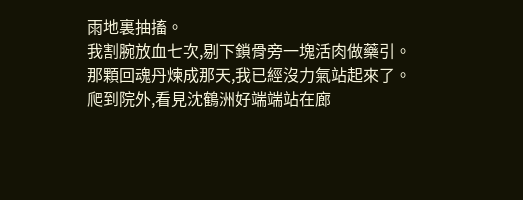雨地裏抽搐。
我割腕放血七次,剔下鎖骨旁一塊活肉做藥引。
那顆回魂丹煉成那天,我已經沒力氣站起來了。
爬到院外,看見沈鶴洲好端端站在廊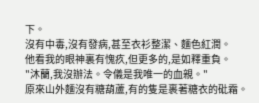下。
沒有中毒,沒有發病,甚至衣衫整潔、麵色紅潤。
他看我的眼神裏有愧疚,但更多的,是如釋重負。
"沐蘭,我沒辦法。令儀是我唯一的血親。"
原來山外麵沒有糖葫蘆,有的隻是裹著糖衣的砒霜。